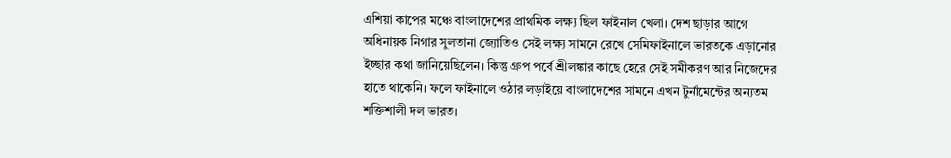এশিয়া কাপের মঞ্চে বাংলাদেশের প্রাথমিক লক্ষ্য ছিল ফাইনাল খেলা। দেশ ছাড়ার আগে অধিনায়ক নিগার সুলতানা জ্যোতিও সেই লক্ষ্য সামনে রেখে সেমিফাইনালে ভারতকে এড়ানোর ইচ্ছার কথা জানিয়েছিলেন। কিন্তু গ্রুপ পর্বে শ্রীলঙ্কার কাছে হেরে সেই সমীকরণ আর নিজেদের হাতে থাকেনি। ফলে ফাইনালে ওঠার লড়াইয়ে বাংলাদেশের সামনে এখন টুর্নামেন্টের অন্যতম শক্তিশালী দল ভারত।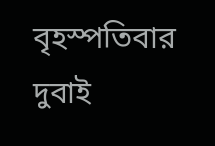বৃহস্পতিবার দুবাই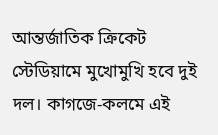আন্তর্জাতিক ক্রিকেট স্টেডিয়ামে মুখোমুখি হবে দুই দল। কাগজে-কলমে এই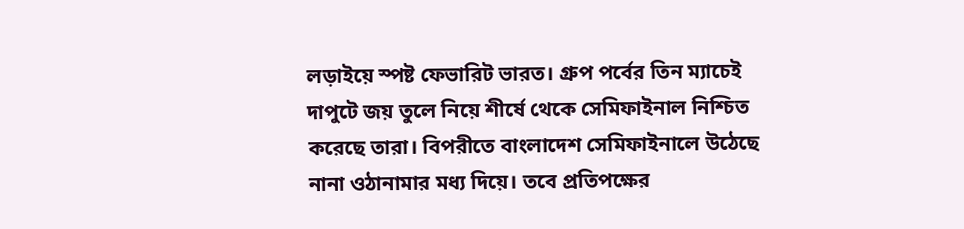লড়াইয়ে স্পষ্ট ফেভারিট ভারত। গ্রুপ পর্বের তিন ম্যাচেই দাপুটে জয় তুলে নিয়ে শীর্ষে থেকে সেমিফাইনাল নিশ্চিত করেছে তারা। বিপরীতে বাংলাদেশ সেমিফাইনালে উঠেছে নানা ওঠানামার মধ্য দিয়ে। তবে প্রতিপক্ষের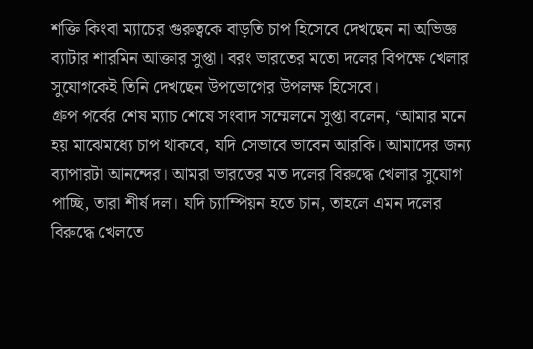শক্তি কিংবা ম্যাচের গুরুত্বকে বাড়তি চাপ হিসেবে দেখছেন না অভিজ্ঞ ব্যাটার শারমিন আক্তার সুপ্তা। বরং ভারতের মতো দলের বিপক্ষে খেলার সুযোগকেই তিনি দেখছেন উপভোগের উপলক্ষ হিসেবে।
গ্রুপ পর্বের শেষ ম্যাচ শেষে সংবাদ সম্মেলনে সুপ্তা বলেন, ‘আমার মনে হয় মাঝেমধ্যে চাপ থাকবে, যদি সেভাবে ভাবেন আরকি। আমাদের জন্য ব্যাপারটা আনন্দের। আমরা ভারতের মত দলের বিরুদ্ধে খেলার সুযোগ পাচ্ছি, তারা শীর্ষ দল। যদি চ্যাম্পিয়ন হতে চান, তাহলে এমন দলের বিরুদ্ধে খেলতে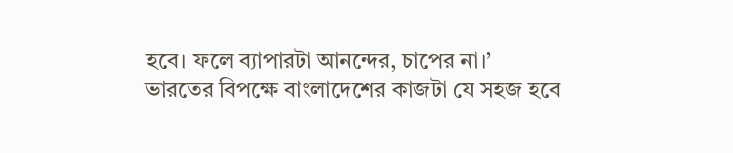হবে। ফলে ব্যাপারটা আনন্দের, চাপের না।’
ভারতের বিপক্ষে বাংলাদেশের কাজটা যে সহজ হবে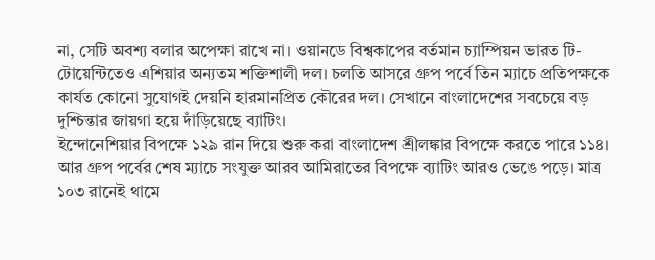না, সেটি অবশ্য বলার অপেক্ষা রাখে না। ওয়ানডে বিশ্বকাপের বর্তমান চ্যাম্পিয়ন ভারত টি-টোয়েন্টিতেও এশিয়ার অন্যতম শক্তিশালী দল। চলতি আসরে গ্রুপ পর্বে তিন ম্যাচে প্রতিপক্ষকে কার্যত কোনো সুযোগই দেয়নি হারমানপ্রিত কৌরের দল। সেখানে বাংলাদেশের সবচেয়ে বড় দুশ্চিন্তার জায়গা হয়ে দাঁড়িয়েছে ব্যাটিং।
ইন্দোনেশিয়ার বিপক্ষে ১২৯ রান দিয়ে শুরু করা বাংলাদেশ শ্রীলঙ্কার বিপক্ষে করতে পারে ১১৪। আর গ্রুপ পর্বের শেষ ম্যাচে সংযুক্ত আরব আমিরাতের বিপক্ষে ব্যাটিং আরও ভেঙে পড়ে। মাত্র ১০৩ রানেই থামে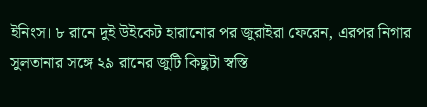ইনিংস। ৮ রানে দুই উইকেট হারানোর পর জুরাইরা ফেরেন, এরপর নিগার সুলতানার সঙ্গে ২৯ রানের জুটি কিছুটা স্বস্তি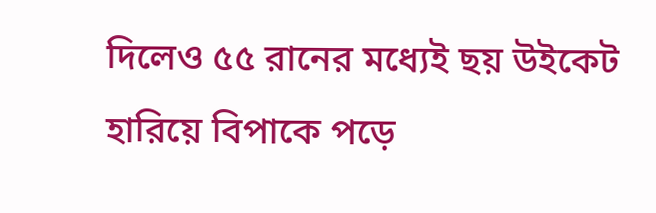দিলেও ৫৫ রানের মধ্যেই ছয় উইকেট হারিয়ে বিপাকে পড়ে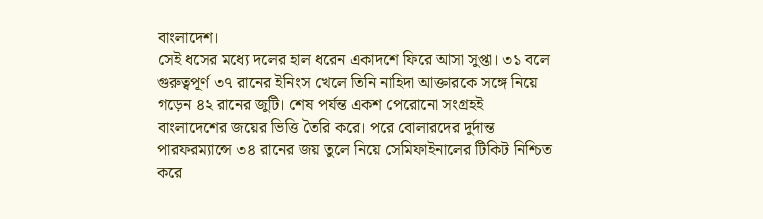বাংলাদেশ।
সেই ধসের মধ্যে দলের হাল ধরেন একাদশে ফিরে আসা সুপ্তা। ৩১ বলে গুরুত্বপূর্ণ ৩৭ রানের ইনিংস খেলে তিনি নাহিদা আক্তারকে সঙ্গে নিয়ে গড়েন ৪২ রানের জুটি। শেষ পর্যন্ত একশ পেরোনো সংগ্রহই বাংলাদেশের জয়ের ভিত্তি তৈরি করে। পরে বোলারদের দুর্দান্ত পারফরম্যান্সে ৩৪ রানের জয় তুলে নিয়ে সেমিফাইনালের টিকিট নিশ্চিত করে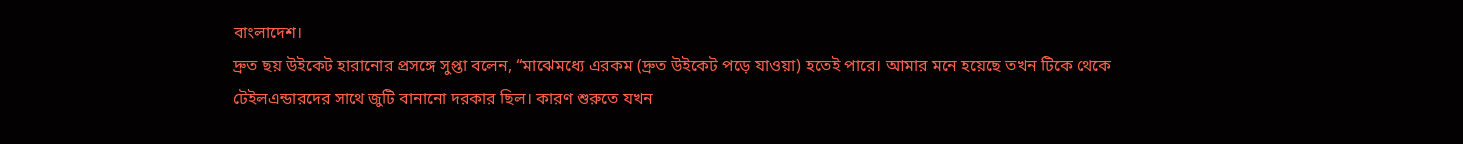বাংলাদেশ।
দ্রুত ছয় উইকেট হারানোর প্রসঙ্গে সুপ্তা বলেন, “মাঝেমধ্যে এরকম (দ্রুত উইকেট পড়ে যাওয়া) হতেই পারে। আমার মনে হয়েছে তখন টিকে থেকে টেইলএন্ডারদের সাথে জুটি বানানো দরকার ছিল। কারণ শুরুতে যখন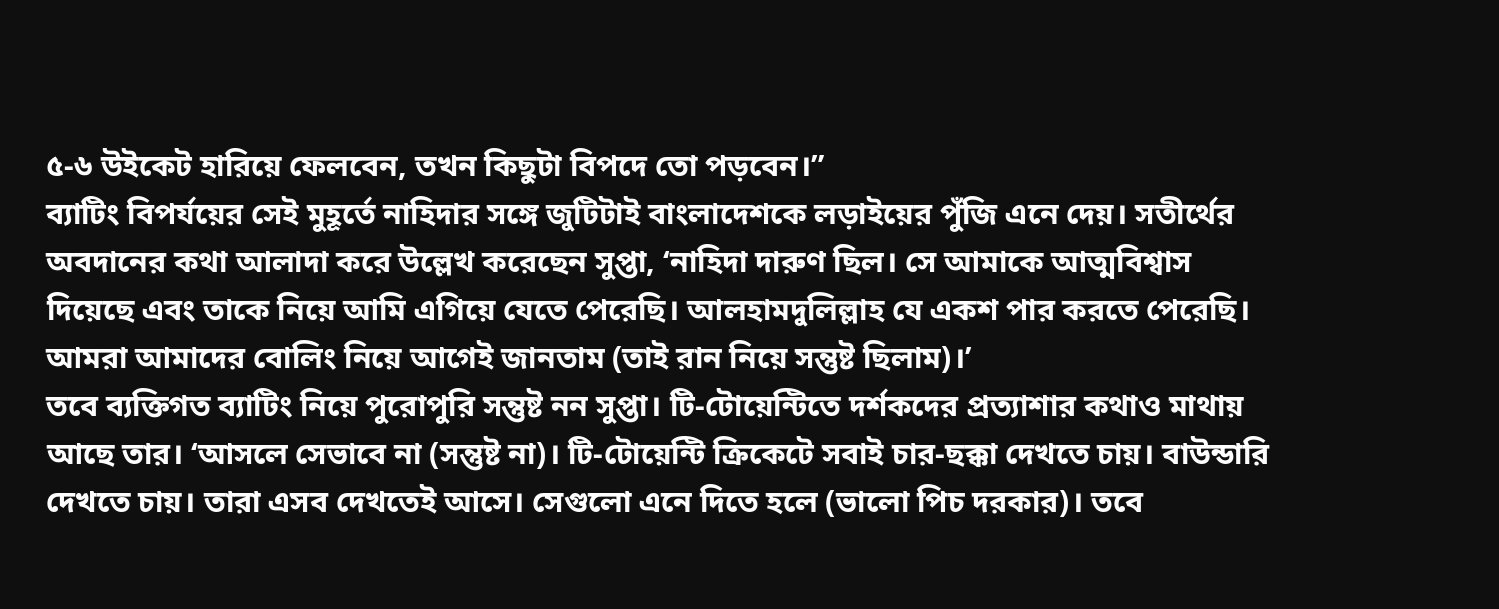৫-৬ উইকেট হারিয়ে ফেলবেন, তখন কিছুটা বিপদে তো পড়বেন।”
ব্যাটিং বিপর্যয়ের সেই মুহূর্তে নাহিদার সঙ্গে জুটিটাই বাংলাদেশকে লড়াইয়ের পুঁজি এনে দেয়। সতীর্থের অবদানের কথা আলাদা করে উল্লেখ করেছেন সুপ্তা, ‘নাহিদা দারুণ ছিল। সে আমাকে আত্মবিশ্বাস দিয়েছে এবং তাকে নিয়ে আমি এগিয়ে যেতে পেরেছি। আলহামদুলিল্লাহ যে একশ পার করতে পেরেছি। আমরা আমাদের বোলিং নিয়ে আগেই জানতাম (তাই রান নিয়ে সন্তুষ্ট ছিলাম)।’
তবে ব্যক্তিগত ব্যাটিং নিয়ে পুরোপুরি সন্তুষ্ট নন সুপ্তা। টি-টোয়েন্টিতে দর্শকদের প্রত্যাশার কথাও মাথায় আছে তার। ‘আসলে সেভাবে না (সন্তুষ্ট না)। টি-টোয়েন্টি ক্রিকেটে সবাই চার-ছক্কা দেখতে চায়। বাউন্ডারি দেখতে চায়। তারা এসব দেখতেই আসে। সেগুলো এনে দিতে হলে (ভালো পিচ দরকার)। তবে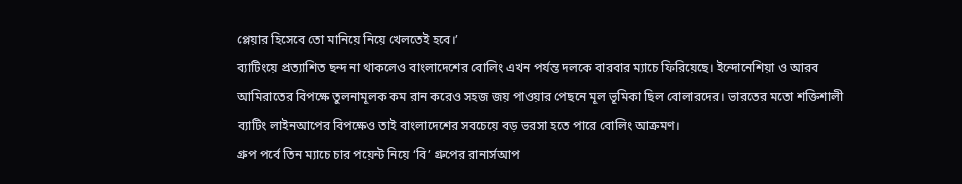প্লেয়ার হিসেবে তো মানিয়ে নিয়ে খেলতেই হবে।’
ব্যাটিংয়ে প্রত্যাশিত ছন্দ না থাকলেও বাংলাদেশের বোলিং এখন পর্যন্ত দলকে বারবার ম্যাচে ফিরিয়েছে। ইন্দোনেশিয়া ও আরব আমিরাতের বিপক্ষে তুলনামূলক কম রান করেও সহজ জয় পাওয়ার পেছনে মূল ভূমিকা ছিল বোলারদের। ভারতের মতো শক্তিশালী ব্যাটিং লাইনআপের বিপক্ষেও তাই বাংলাদেশের সবচেয়ে বড় ভরসা হতে পারে বোলিং আক্রমণ।
গ্রুপ পর্বে তিন ম্যাচে চার পয়েন্ট নিয়ে ‘বি’ গ্রুপের রানার্সআপ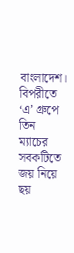বাংলাদেশ। বিপরীতে ‘এ’ গ্রুপে তিন ম্যাচের সবকটিতে জয় নিয়ে ছয়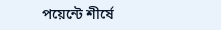পয়েন্টে শীর্ষে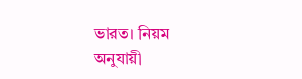ভারত। নিয়ম অনুযায়ী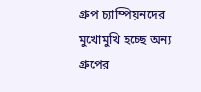গ্রুপ চ্যাম্পিয়নদের মুখোমুখি হচ্ছে অন্য গ্রুপের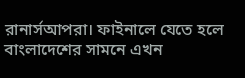রানার্সআপরা। ফাইনালে যেতে হলে বাংলাদেশের সামনে এখন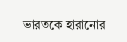ভারতকে হারানোর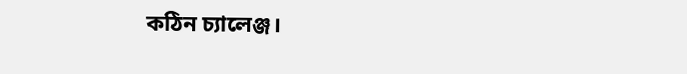কঠিন চ্যালেঞ্জ।